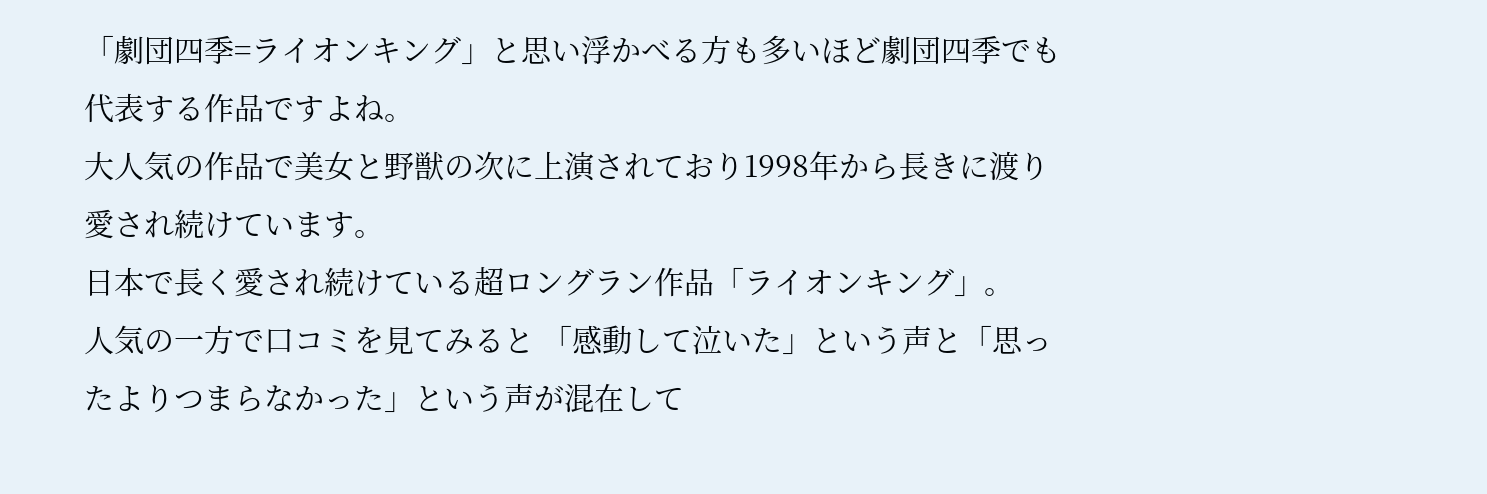「劇団四季=ライオンキング」と思い浮かべる方も多いほど劇団四季でも代表する作品ですよね。
大人気の作品で美女と野獣の次に上演されており1998年から長きに渡り愛され続けています。
日本で長く愛され続けている超ロングラン作品「ライオンキング」。
人気の一方で口コミを見てみると 「感動して泣いた」という声と「思ったよりつまらなかった」という声が混在して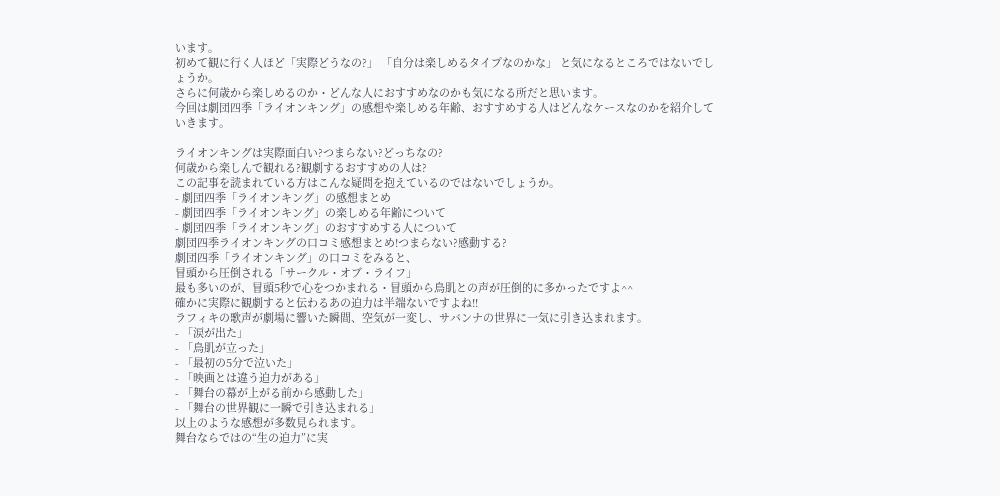います。
初めて観に行く人ほど「実際どうなの?」 「自分は楽しめるタイプなのかな」 と気になるところではないでしょうか。
さらに何歳から楽しめるのか・どんな人におすすめなのかも気になる所だと思います。
今回は劇団四季「ライオンキング」の感想や楽しめる年齢、おすすめする人はどんなケースなのかを紹介していきます。

ライオンキングは実際面白い?つまらない?どっちなの?
何歳から楽しんで観れる?観劇するおすすめの人は?
この記事を読まれている方はこんな疑問を抱えているのではないでしょうか。
- 劇団四季「ライオンキング」の感想まとめ
- 劇団四季「ライオンキング」の楽しめる年齢について
- 劇団四季「ライオンキング」のおすすめする人について
劇団四季ライオンキングの口コミ感想まとめ!つまらない?感動する?
劇団四季「ライオンキング」の口コミをみると、
冒頭から圧倒される「サークル・オブ・ライフ」
最も多いのが、冒頭5秒で心をつかまれる・冒頭から鳥肌との声が圧倒的に多かったですよ^^
確かに実際に観劇すると伝わるあの迫力は半端ないですよね!!
ラフィキの歌声が劇場に響いた瞬間、空気が一変し、サバンナの世界に一気に引き込まれます。
- 「涙が出た」
- 「鳥肌が立った」
- 「最初の5分で泣いた」
- 「映画とは違う迫力がある」
- 「舞台の幕が上がる前から感動した」
- 「舞台の世界観に一瞬で引き込まれる」
以上のような感想が多数見られます。
舞台ならではの“生の迫力”に実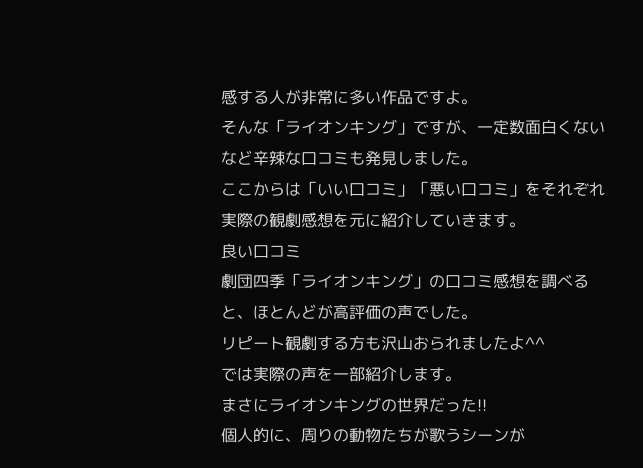感する人が非常に多い作品ですよ。
そんな「ライオンキング」ですが、一定数面白くないなど辛辣な口コミも発見しました。
ここからは「いい口コミ」「悪い口コミ」をそれぞれ実際の観劇感想を元に紹介していきます。
良い口コミ
劇団四季「ライオンキング」の口コミ感想を調べると、ほとんどが高評価の声でした。
リピート観劇する方も沢山おられましたよ^^
では実際の声を一部紹介します。
まさにライオンキングの世界だった!!
個人的に、周りの動物たちが歌うシーンが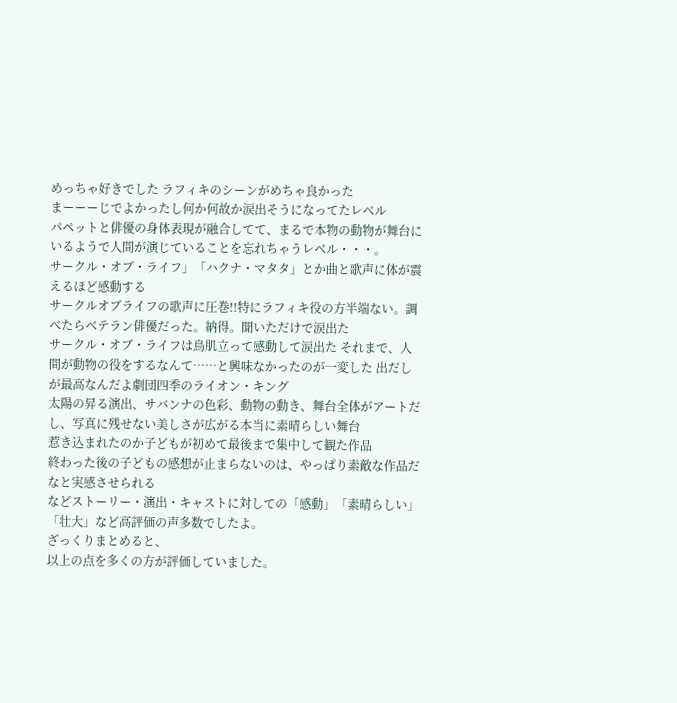めっちゃ好きでした ラフィキのシーンがめちゃ良かった
まーーーじでよかったし何か何故か涙出そうになってたレベル
パペットと俳優の身体表現が融合してて、まるで本物の動物が舞台にいるようで人間が演じていることを忘れちゃうレベル・・・。
サークル・オブ・ライフ」「ハクナ・マタタ」とか曲と歌声に体が震えるほど感動する
サークルオブライフの歌声に圧巻!!特にラフィキ役の方半端ない。調べたらベテラン俳優だった。納得。聞いただけで涙出た
サークル・オブ・ライフは鳥肌立って感動して涙出た それまで、人間が動物の役をするなんて……と興味なかったのが一変した 出だしが最高なんだよ劇団四季のライオン・キング
太陽の昇る演出、サバンナの色彩、動物の動き、舞台全体がアートだし、写真に残せない美しさが広がる本当に素晴らしい舞台
惹き込まれたのか子どもが初めて最後まで集中して観た作品
終わった後の子どもの感想が止まらないのは、やっぱり素敵な作品だなと実感させられる
などストーリー・演出・キャストに対しての「感動」「素晴らしい」「壮大」など高評価の声多数でしたよ。
ざっくりまとめると、
以上の点を多くの方が評価していました。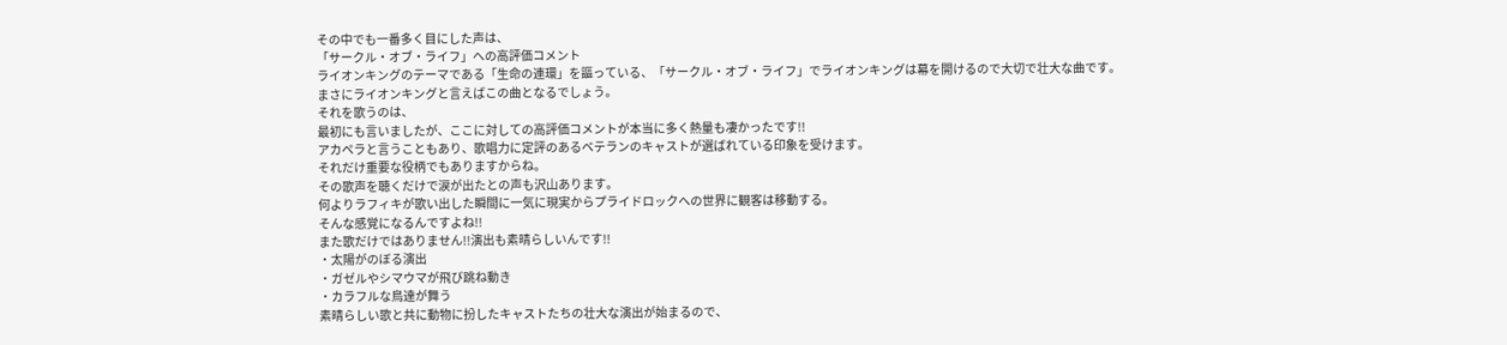その中でも一番多く目にした声は、
「サークル・オブ・ライフ」への高評価コメント
ライオンキングのテーマである「生命の連環」を謳っている、「サークル・オブ・ライフ」でライオンキングは幕を開けるので大切で壮大な曲です。
まさにライオンキングと言えばこの曲となるでしょう。
それを歌うのは、
最初にも言いましたが、ここに対しての高評価コメントが本当に多く熱量も凄かったです!!
アカペラと言うこともあり、歌唱力に定評のあるベテランのキャストが選ばれている印象を受けます。
それだけ重要な役柄でもありますからね。
その歌声を聴くだけで涙が出たとの声も沢山あります。
何よりラフィキが歌い出した瞬間に一気に現実からプライドロックへの世界に観客は移動する。
そんな感覚になるんですよね!!
また歌だけではありません!!演出も素晴らしいんです!!
・太陽がのぼる演出
・ガゼルやシマウマが飛び跳ね動き
・カラフルな鳥達が舞う
素晴らしい歌と共に動物に扮したキャストたちの壮大な演出が始まるので、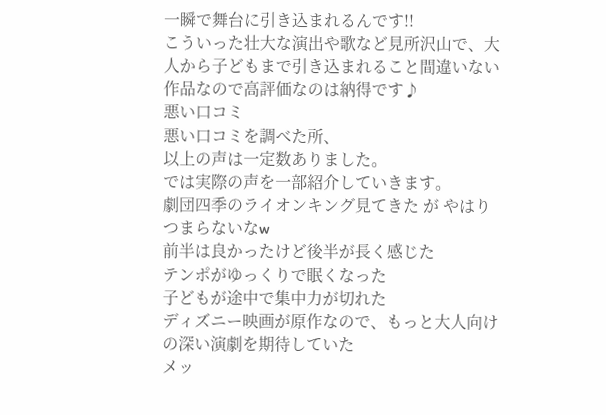一瞬で舞台に引き込まれるんです!!
こういった壮大な演出や歌など見所沢山で、大人から子どもまで引き込まれること間違いない作品なので高評価なのは納得です♪
悪い口コミ
悪い口コミを調べた所、
以上の声は一定数ありました。
では実際の声を一部紹介していきます。
劇団四季のライオンキング見てきた が やはりつまらないなw
前半は良かったけど後半が長く感じた
テンポがゆっくりで眠くなった
子どもが途中で集中力が切れた
ディズニー映画が原作なので、もっと大人向けの深い演劇を期待していた
メッ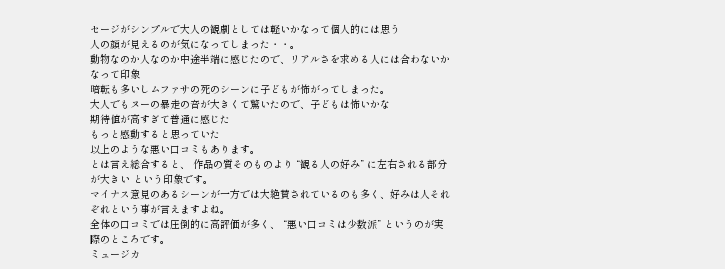セージがシンプルで大人の観劇としては軽いかなって個人的には思う
人の顔が見えるのが気になってしまった・・。
動物なのか人なのか中途半端に感じたので、リアルさを求める人には合わないかなって印象
暗転も多いしムファサの死のシーンに子どもが怖がってしまった。
大人でもヌーの暴走の音が大きくて驚いたので、子どもは怖いかな
期待値が高すぎて普通に感じた
もっと感動すると思っていた
以上のような悪い口コミもあります。
とは言え総合すると、 作品の質そのものより “観る人の好み” に左右される部分が大きい という印象です。
マイナス意見のあるシーンが一方では大絶賛されているのも多く、好みは人それぞれという事が言えますよね。
全体の口コミでは圧倒的に高評価が多く、 “悪い口コミは少数派” というのが実際のところです。
ミュージカ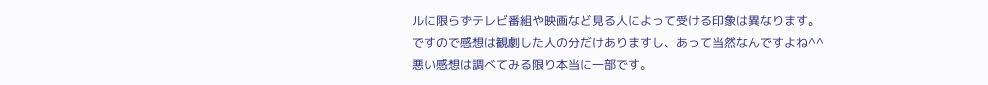ルに限らずテレビ番組や映画など見る人によって受ける印象は異なります。
ですので感想は観劇した人の分だけありますし、あって当然なんですよね^^
悪い感想は調べてみる限り本当に一部です。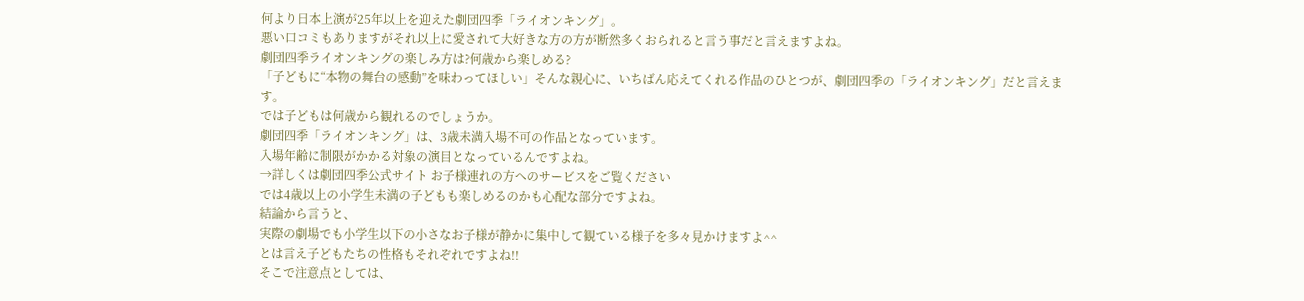何より日本上演が25年以上を迎えた劇団四季「ライオンキング」。
悪い口コミもありますがそれ以上に愛されて大好きな方の方が断然多くおられると言う事だと言えますよね。
劇団四季ライオンキングの楽しみ方は?何歳から楽しめる?
「子どもに“本物の舞台の感動”を味わってほしい」そんな親心に、いちばん応えてくれる作品のひとつが、劇団四季の「ライオンキング」だと言えます。
では子どもは何歳から観れるのでしょうか。
劇団四季「ライオンキング」は、3歳未満入場不可の作品となっています。
入場年齢に制限がかかる対象の演目となっているんですよね。
→詳しくは劇団四季公式サイト お子様連れの方へのサービスをご覧ください
では4歳以上の小学生未満の子どもも楽しめるのかも心配な部分ですよね。
結論から言うと、
実際の劇場でも小学生以下の小さなお子様が静かに集中して観ている様子を多々見かけますよ^^
とは言え子どもたちの性格もそれぞれですよね!!
そこで注意点としては、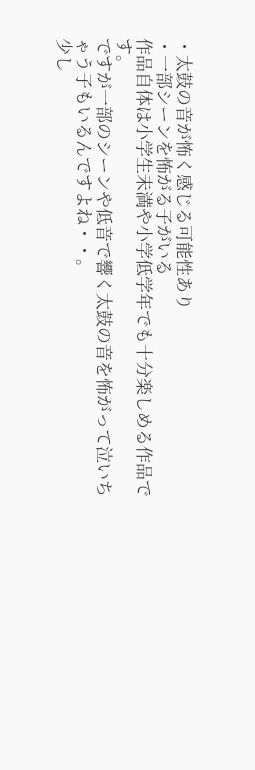・太鼓の音が怖く感じる可能性あり
・一部シーンを怖がる子がいる
作品自体は小学生未満や小学低学年でも十分楽しめる作品です。
ですが一部のシーンや低音で響く太鼓の音を怖がって泣いちゃう子もいるんですよね・・。
少し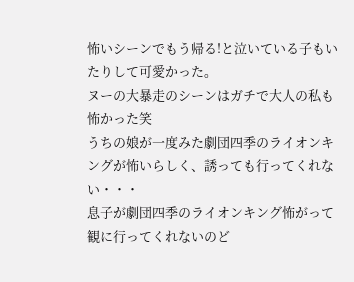怖いシーンでもう帰る!と泣いている子もいたりして可愛かった。
ヌーの大暴走のシーンはガチで大人の私も怖かった笑
うちの娘が一度みた劇団四季のライオンキングが怖いらしく、誘っても行ってくれない・・・
息子が劇団四季のライオンキング怖がって観に行ってくれないのど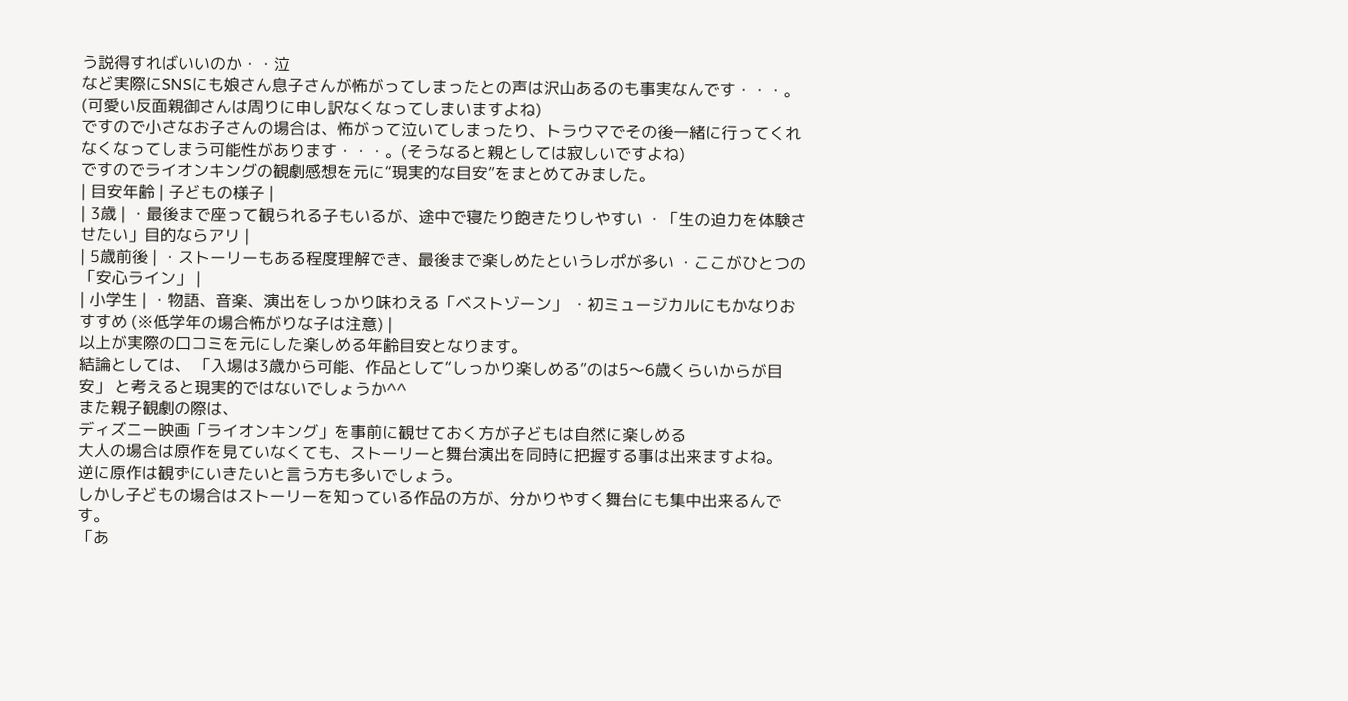う説得すればいいのか・・泣
など実際にSNSにも娘さん息子さんが怖がってしまったとの声は沢山あるのも事実なんです・・・。
(可愛い反面親御さんは周りに申し訳なくなってしまいますよね)
ですので小さなお子さんの場合は、怖がって泣いてしまったり、トラウマでその後一緒に行ってくれなくなってしまう可能性があります・・・。(そうなると親としては寂しいですよね)
ですのでライオンキングの観劇感想を元に“現実的な目安”をまとめてみました。
| 目安年齢 | 子どもの様子 |
| 3歳 | ・最後まで座って観られる子もいるが、途中で寝たり飽きたりしやすい ・「生の迫力を体験させたい」目的ならアリ |
| 5歳前後 | ・ストーリーもある程度理解でき、最後まで楽しめたというレポが多い ・ここがひとつの「安心ライン」 |
| 小学生 | ・物語、音楽、演出をしっかり味わえる「ベストゾーン」 ・初ミュージカルにもかなりおすすめ (※低学年の場合怖がりな子は注意) |
以上が実際の口コミを元にした楽しめる年齢目安となります。
結論としては、 「入場は3歳から可能、作品として“しっかり楽しめる”のは5〜6歳くらいからが目安」 と考えると現実的ではないでしょうか^^
また親子観劇の際は、
ディズニー映画「ライオンキング」を事前に観せておく方が子どもは自然に楽しめる
大人の場合は原作を見ていなくても、ストーリーと舞台演出を同時に把握する事は出来ますよね。
逆に原作は観ずにいきたいと言う方も多いでしょう。
しかし子どもの場合はストーリーを知っている作品の方が、分かりやすく舞台にも集中出来るんです。
「あ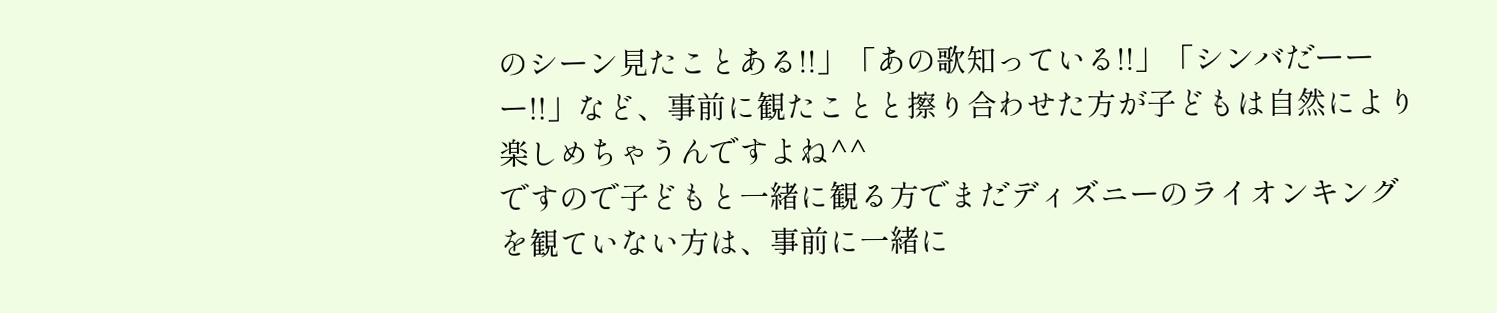のシーン見たことある!!」「あの歌知っている!!」「シンバだーーー!!」など、事前に観たことと擦り合わせた方が子どもは自然により楽しめちゃうんですよね^^
ですので子どもと一緒に観る方でまだディズニーのライオンキングを観ていない方は、事前に一緒に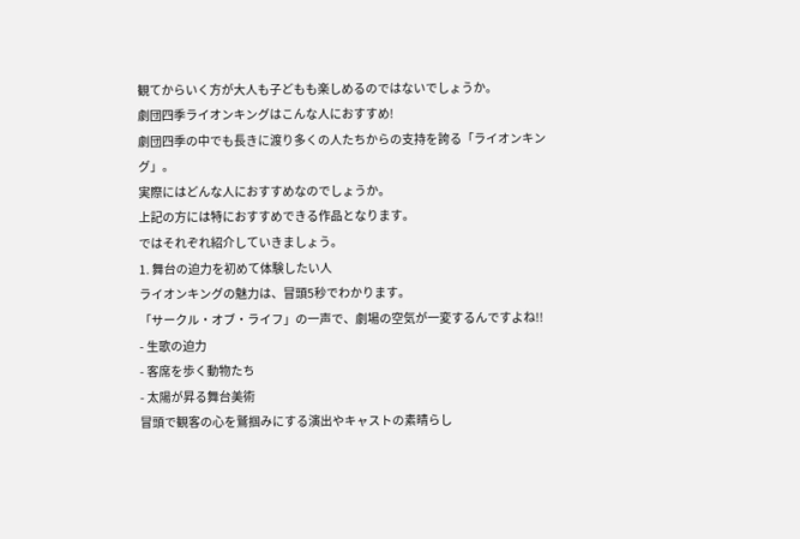観てからいく方が大人も子どもも楽しめるのではないでしょうか。
劇団四季ライオンキングはこんな人におすすめ!
劇団四季の中でも長きに渡り多くの人たちからの支持を誇る「ライオンキング」。
実際にはどんな人におすすめなのでしょうか。
上記の方には特におすすめできる作品となります。
ではそれぞれ紹介していきましょう。
1. 舞台の迫力を初めて体験したい人
ライオンキングの魅力は、冒頭5秒でわかります。
「サークル・オブ・ライフ」の一声で、劇場の空気が一変するんですよね!!
- 生歌の迫力
- 客席を歩く動物たち
- 太陽が昇る舞台美術
冒頭で観客の心を鷲掴みにする演出やキャストの素晴らし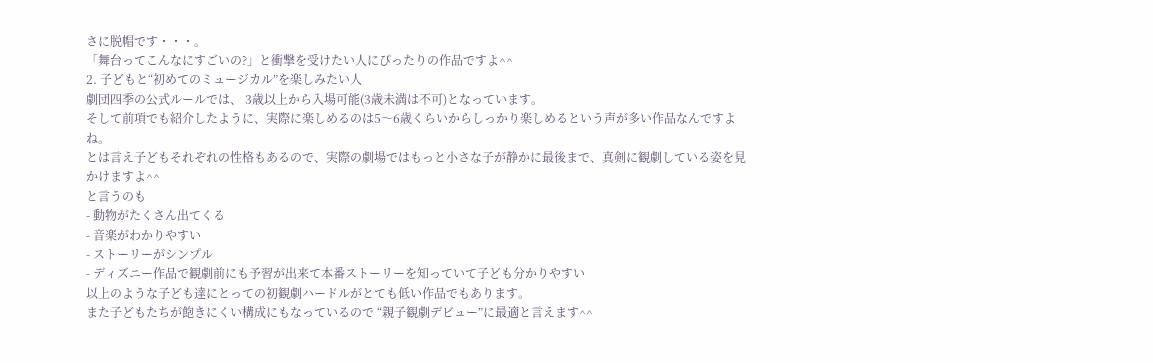さに脱帽です・・・。
「舞台ってこんなにすごいの?」と衝撃を受けたい人にぴったりの作品ですよ^^
2. 子どもと“初めてのミュージカル”を楽しみたい人
劇団四季の公式ルールでは、 3歳以上から入場可能(3歳未満は不可)となっています。
そして前項でも紹介したように、実際に楽しめるのは5〜6歳くらいからしっかり楽しめるという声が多い作品なんですよね。
とは言え子どもそれぞれの性格もあるので、実際の劇場ではもっと小さな子が静かに最後まで、真剣に観劇している姿を見かけますよ^^
と言うのも
- 動物がたくさん出てくる
- 音楽がわかりやすい
- ストーリーがシンプル
- ディズニー作品で観劇前にも予習が出来て本番ストーリーを知っていて子ども分かりやすい
以上のような子ども達にとっての初観劇ハードルがとても低い作品でもあります。
また子どもたちが飽きにくい構成にもなっているので “親子観劇デビュー”に最適と言えます^^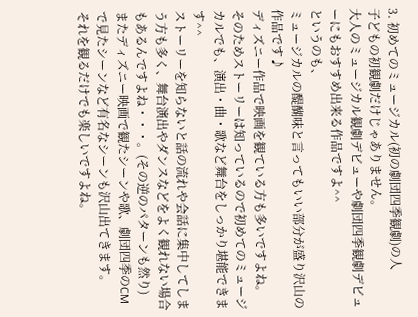3. 初めてのミュージカル(初の劇団四季観劇)の人
子どもの初観劇だけじゃありません。
大人のミュージカル観劇デビューや劇団四季観劇デビューにもおすすめ出来る作品ですよ^^
というのも、
ミュージカルの醍醐味と言ってもいい部分が盛り沢山の作品です♪
ディズニー作品で映画を観ている方も多いですよね。
そのためストーリーは知っているので初めてのミュージカルでも、演出・曲・歌など舞台をしっかり堪能できます^^
ストーリーを知らないと話の流れや会話に集中してしまう方も多く、舞台演出やダンスなどをよく観れない場合もあるんですよね・・・。(その逆のパターンも然り)
またディズニー映画で観たシーンや歌、劇団四季のCMで見たシーンなど有名なシーンも沢山出てきます。
それを観るだけでも楽しいですよね。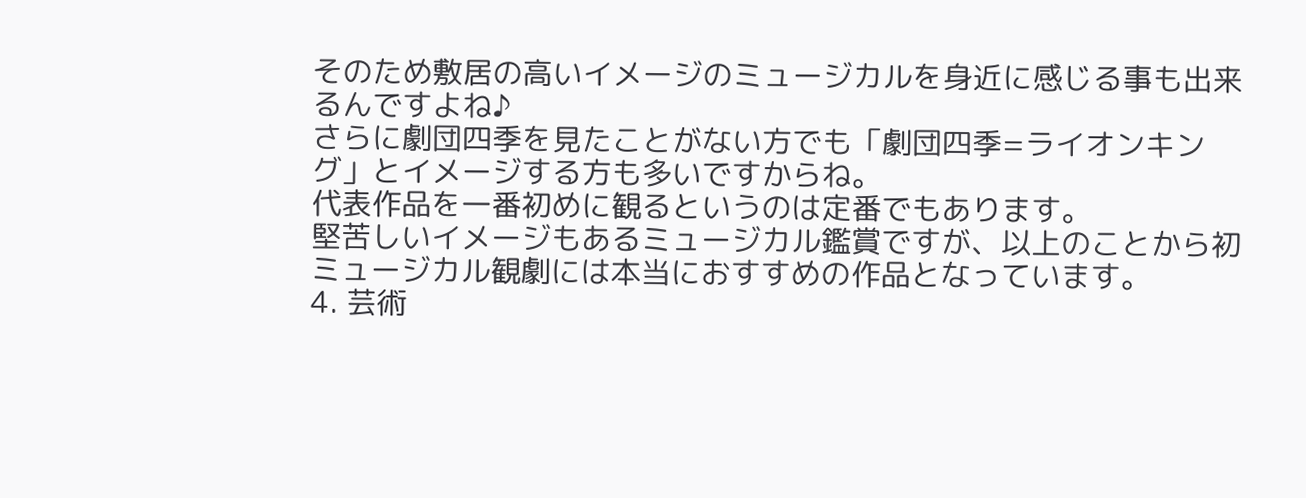そのため敷居の高いイメージのミュージカルを身近に感じる事も出来るんですよね♪
さらに劇団四季を見たことがない方でも「劇団四季=ライオンキング」とイメージする方も多いですからね。
代表作品を一番初めに観るというのは定番でもあります。
堅苦しいイメージもあるミュージカル鑑賞ですが、以上のことから初ミュージカル観劇には本当におすすめの作品となっています。
4. 芸術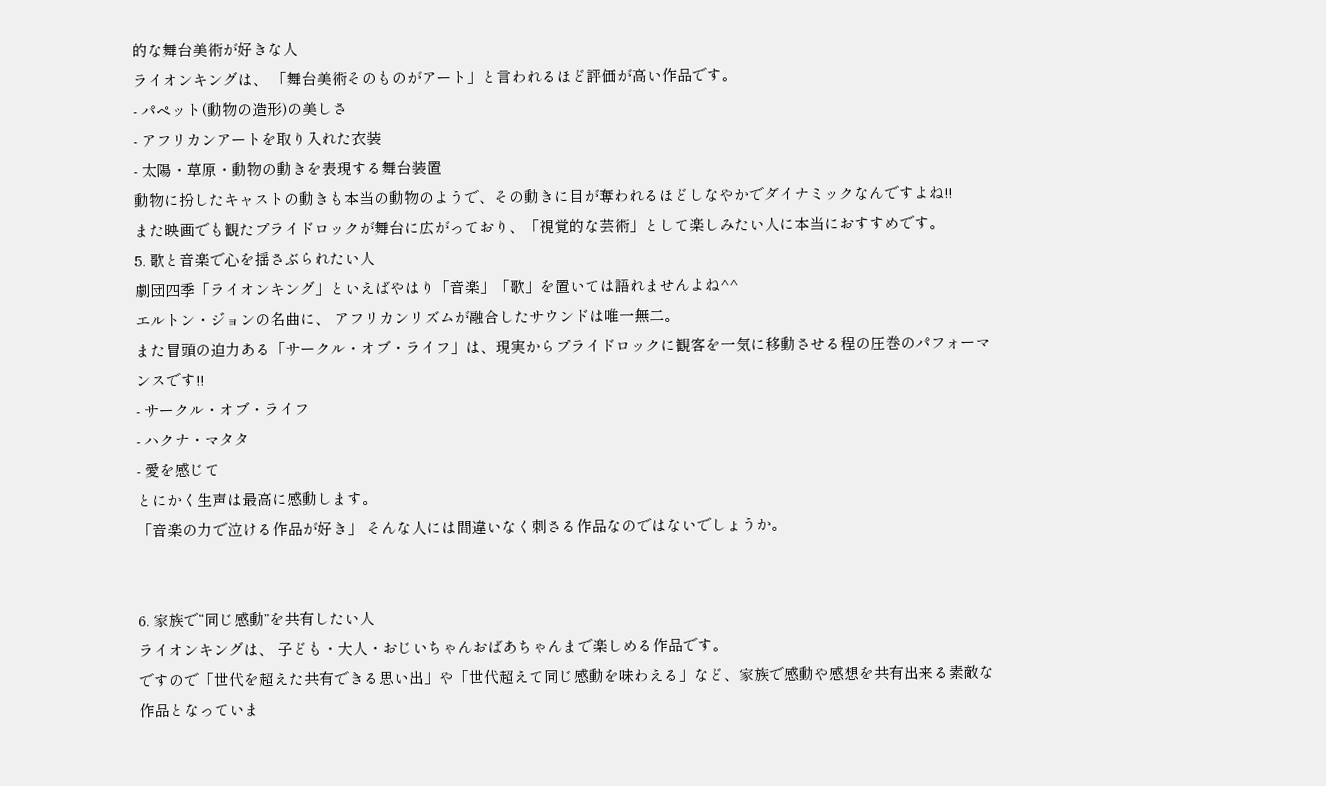的な舞台美術が好きな人
ライオンキングは、 「舞台美術そのものがアート」と言われるほど評価が高い作品です。
- パペット(動物の造形)の美しさ
- アフリカンアートを取り入れた衣装
- 太陽・草原・動物の動きを表現する舞台装置
動物に扮したキャストの動きも本当の動物のようで、その動きに目が奪われるほどしなやかでダイナミックなんですよね!!
また映画でも観たプライドロックが舞台に広がっており、「視覚的な芸術」として楽しみたい人に本当におすすめです。
5. 歌と音楽で心を揺さぶられたい人
劇団四季「ライオンキング」といえばやはり「音楽」「歌」を置いては語れませんよね^^
エルトン・ジョンの名曲に、 アフリカンリズムが融合したサウンドは唯一無二。
また冒頭の迫力ある「サークル・オブ・ライフ」は、現実からプライドロックに観客を一気に移動させる程の圧巻のパフォーマンスです!!
- サークル・オブ・ライフ
- ハクナ・マタタ
- 愛を感じて
とにかく生声は最高に感動します。
「音楽の力で泣ける作品が好き」 そんな人には間違いなく刺さる作品なのではないでしょうか。


6. 家族で“同じ感動”を共有したい人
ライオンキングは、 子ども・大人・おじいちゃんおばあちゃんまで楽しめる作品です。
ですので「世代を超えた共有できる思い出」や「世代超えて同じ感動を味わえる」など、家族で感動や感想を共有出来る素敵な作品となっていま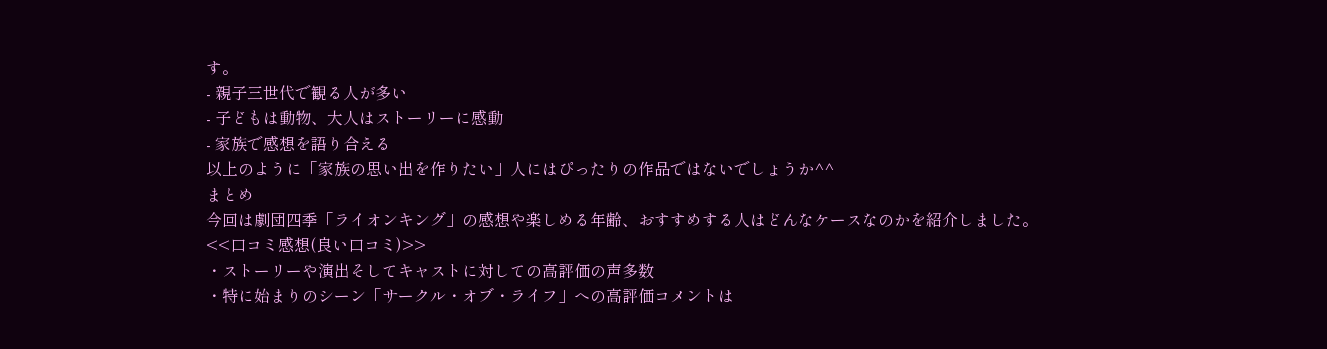す。
- 親子三世代で観る人が多い
- 子どもは動物、大人はストーリーに感動
- 家族で感想を語り合える
以上のように「家族の思い出を作りたい」人にはぴったりの作品ではないでしょうか^^
まとめ
今回は劇団四季「ライオンキング」の感想や楽しめる年齢、おすすめする人はどんなケースなのかを紹介しました。
<<口コミ感想(良い口コミ)>>
・ストーリーや演出そしてキャストに対しての高評価の声多数
・特に始まりのシーン「サークル・オブ・ライフ」への高評価コメントは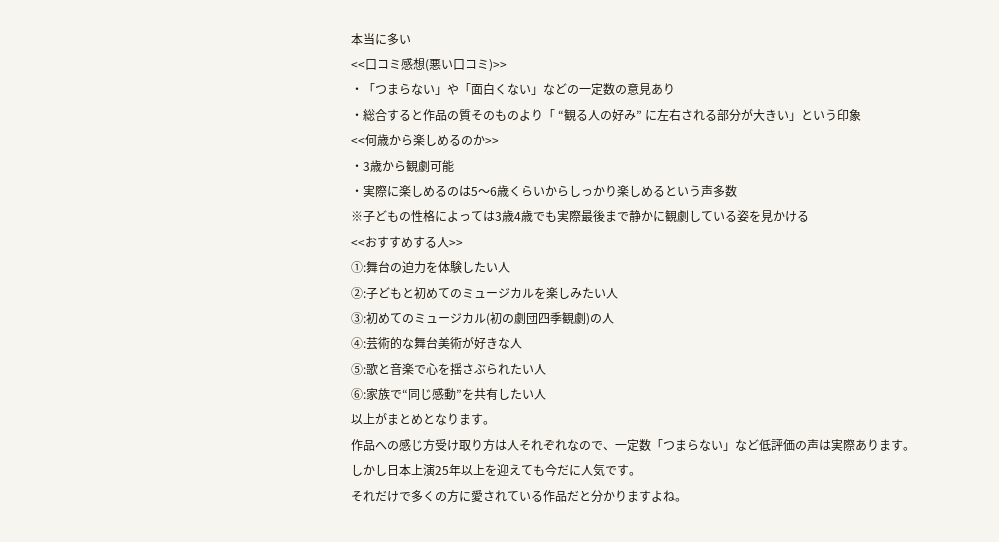本当に多い
<<口コミ感想(悪い口コミ)>>
・「つまらない」や「面白くない」などの一定数の意見あり
・総合すると作品の質そのものより「 “観る人の好み” に左右される部分が大きい」という印象
<<何歳から楽しめるのか>>
・3歳から観劇可能
・実際に楽しめるのは5〜6歳くらいからしっかり楽しめるという声多数
※子どもの性格によっては3歳4歳でも実際最後まで静かに観劇している姿を見かける
<<おすすめする人>>
①:舞台の迫力を体験したい人
②:子どもと初めてのミュージカルを楽しみたい人
③:初めてのミュージカル(初の劇団四季観劇)の人
④:芸術的な舞台美術が好きな人
⑤:歌と音楽で心を揺さぶられたい人
⑥:家族で“同じ感動”を共有したい人
以上がまとめとなります。
作品への感じ方受け取り方は人それぞれなので、一定数「つまらない」など低評価の声は実際あります。
しかし日本上演25年以上を迎えても今だに人気です。
それだけで多くの方に愛されている作品だと分かりますよね。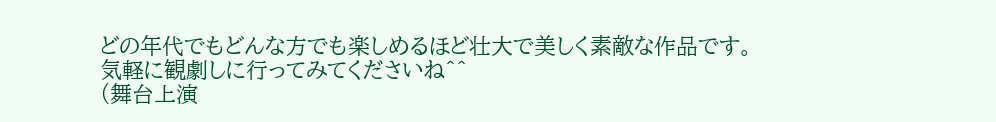どの年代でもどんな方でも楽しめるほど壮大で美しく素敵な作品です。
気軽に観劇しに行ってみてくださいね^^
(舞台上演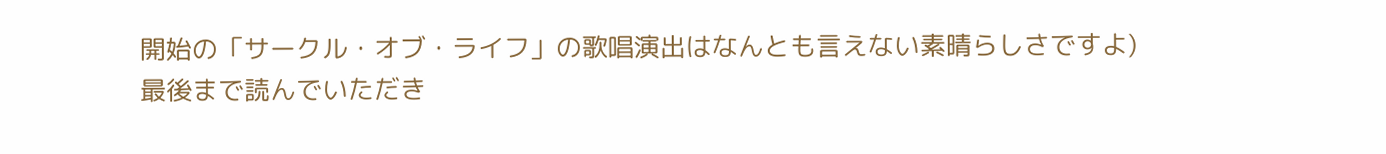開始の「サークル・オブ・ライフ」の歌唱演出はなんとも言えない素晴らしさですよ)
最後まで読んでいただき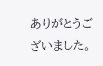ありがとうございました。